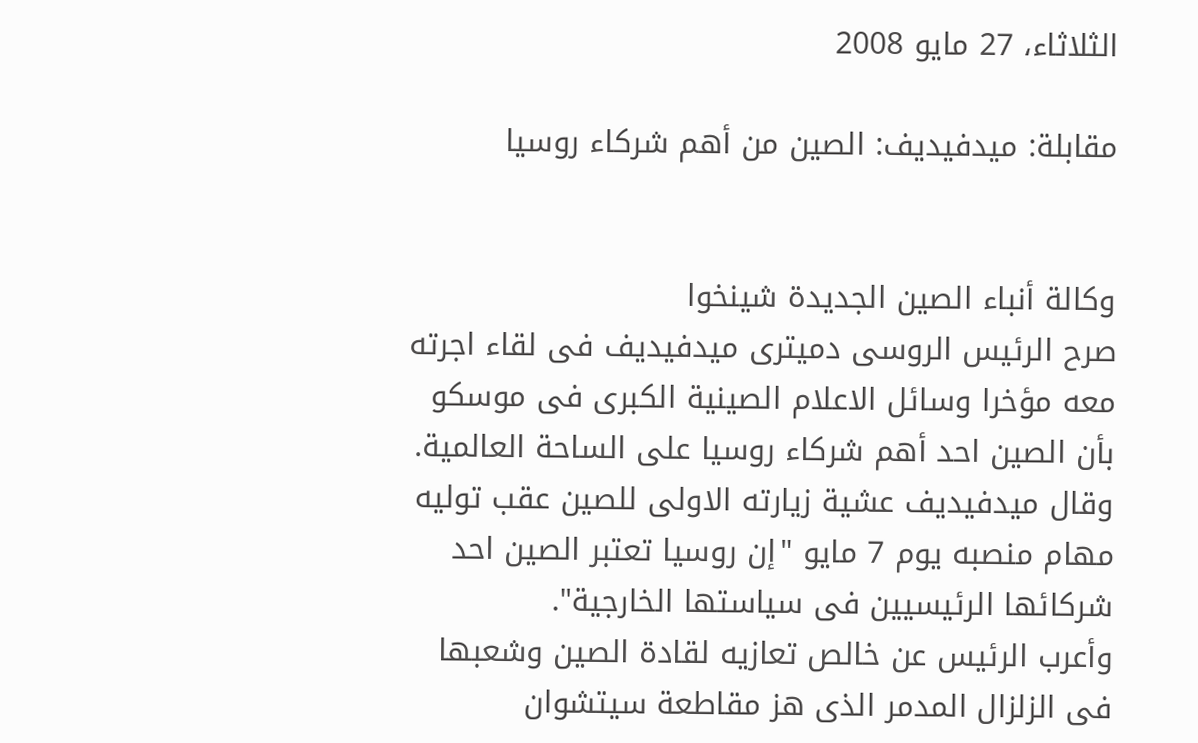الثلاثاء، 27 مايو 2008

مقابلة: ميدفيديف: الصين من أهم شركاء روسيا


وكالة أنباء الصين الجديدة شينخوا
صرح الرئيس الروسى دميترى ميدفيديف فى لقاء اجرته معه مؤخرا وسائل الاعلام الصينية الكبرى فى موسكو بأن الصين احد أهم شركاء روسيا على الساحة العالمية.
وقال ميدفيديف عشية زيارته الاولى للصين عقب توليه مهام منصبه يوم 7 مايو "إن روسيا تعتبر الصين احد شركائها الرئيسيين فى سياستها الخارجية".
وأعرب الرئيس عن خالص تعازيه لقادة الصين وشعبها فى الزلزال المدمر الذى هز مقاطعة سيتشوان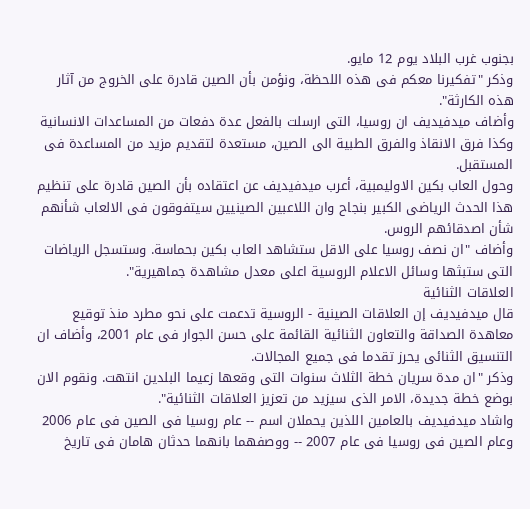بجنوب غرب البلاد يوم 12 مايو.
وذكر "تفكيرنا معكم فى هذه اللحظة، ونؤمن بأن الصين قادرة على الخروج من آثار هذه الكارثة".
وأضاف ميدفيديف ان روسيا، التى ارسلت بالفعل عدة دفعات من المساعدات الانسانية وكذا فرق الانقاذ والفرق الطبية الى الصين، مستعدة لتقديم مزيد من المساعدة فى المستقبل.
وحول العاب بكين الاوليمبية، أعرب ميدفيديف عن اعتقاده بأن الصين قادرة على تنظيم هذا الحدث الرياضى الكبير بنجاح وان اللاعبين الصينيين سيتفوقون فى الالعاب شأنهم شأن اصدقائهم الروس.
وأضاف "ان نصف روسيا على الاقل ستشاهد العاب بكين بحماسة. وستسجل الرياضات التى ستبثها وسائل الاعلام الروسية اعلى معدل مشاهدة جماهيرية".
العلاقات الثنائية
قال ميدفيديف إن العلاقات الصينية - الروسية تدعمت على نحو مطرد منذ توقيع معاهدة الصداقة والتعاون الثنائية القائمة على حسن الجوار فى عام 2001، وأضاف ان التنسيق الثنائى يحرز تقدما فى جميع المجالات.
وذكر "ان مدة سريان خطة الثلاث سنوات التى وقعها زعيما البلدين انتهت. ونقوم الان بوضع خطة جديدة، الامر الذى سيزيد من تعزيز العلاقات الثنائية".
واشاد ميدفيديف بالعامين اللذين يحملان اسم -- عام روسيا فى الصين فى عام 2006 وعام الصين فى روسيا فى عام 2007 -- ووصفهما بانهما حدثان هامان فى تاريخ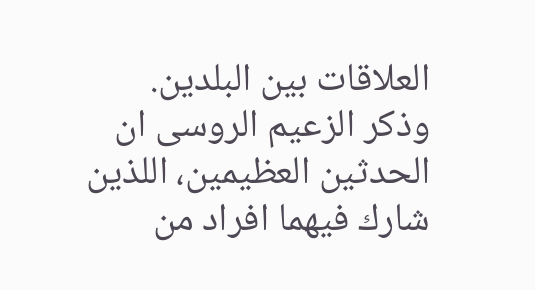العلاقات بين البلدين.
وذكر الزعيم الروسى ان الحدثين العظيمين، اللذين شارك فيهما افراد من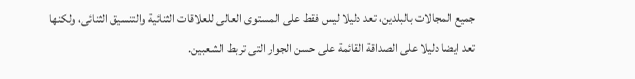جميع المجالات بالبلدين، تعد دليلا ليس فقط على المستوى العالى للعلاقات الثنائية والتنسيق الثنائى، ولكنها تعد ايضا دليلا على الصداقة القائمة على حسن الجوار التى تربط الشعبين.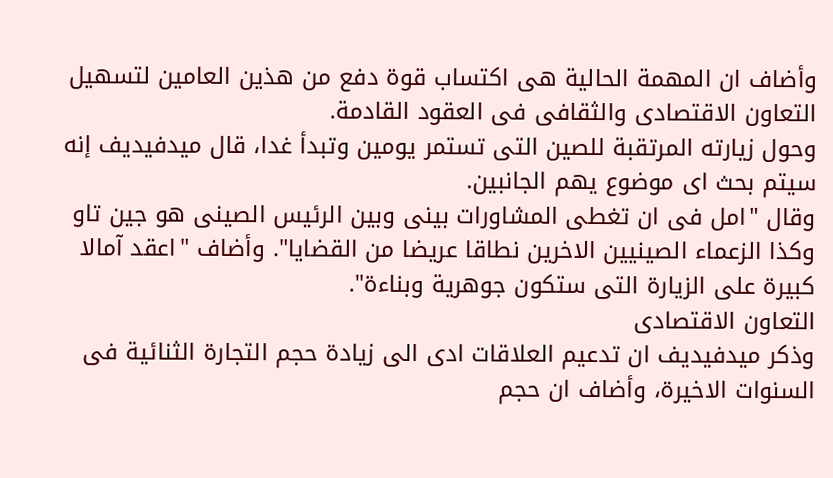وأضاف ان المهمة الحالية هى اكتساب قوة دفع من هذين العامين لتسهيل التعاون الاقتصادى والثقافى فى العقود القادمة.
وحول زيارته المرتقبة للصين التى تستمر يومين وتبدأ غدا، قال ميدفيديف إنه سيتم بحث اى موضوع يهم الجانبين.
وقال "امل فى ان تغطى المشاورات بينى وبين الرئيس الصينى هو جين تاو وكذا الزعماء الصينيين الاخرين نطاقا عريضا من القضايا". وأضاف "اعقد آمالا كبيرة على الزيارة التى ستكون جوهرية وبناءة".
التعاون الاقتصادى
وذكر ميدفيديف ان تدعيم العلاقات ادى الى زيادة حجم التجارة الثنائية فى السنوات الاخيرة، وأضاف ان حجم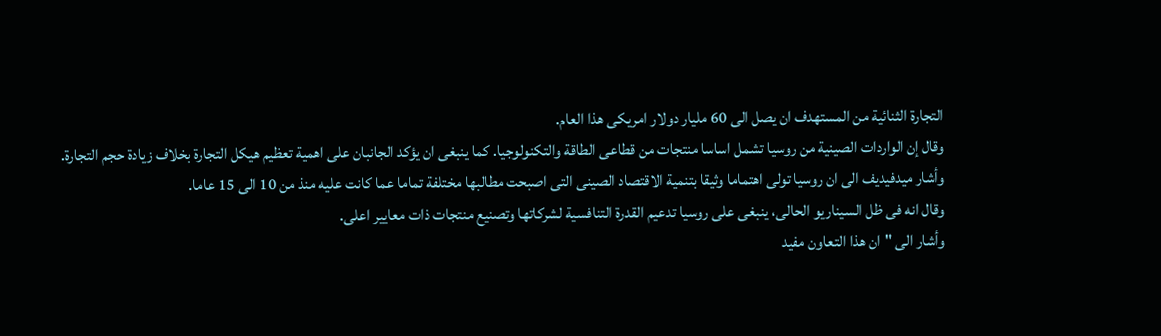التجارة الثنائية من المستهدف ان يصل الى 60 مليار دولار امريكى هذا العام.
وقال إن الواردات الصينية من روسيا تشمل اساسا منتجات من قطاعى الطاقة والتكنولوجيا. كما ينبغى ان يؤكد الجانبان على اهمية تعظيم هيكل التجارة بخلاف زيادة حجم التجارة.
وأشار ميدفيديف الى ان روسيا تولى اهتماما وثيقا بتنمية الاقتصاد الصينى التى اصبحت مطالبها مختلفة تماما عما كانت عليه منذ من 10 الى 15 عاما.
وقال انه فى ظل السيناريو الحالى، ينبغى على روسيا تدعيم القدرة التنافسية لشركاتها وتصنيع منتجات ذات معايير اعلى.
وأشار الى "ان هذا التعاون مفيد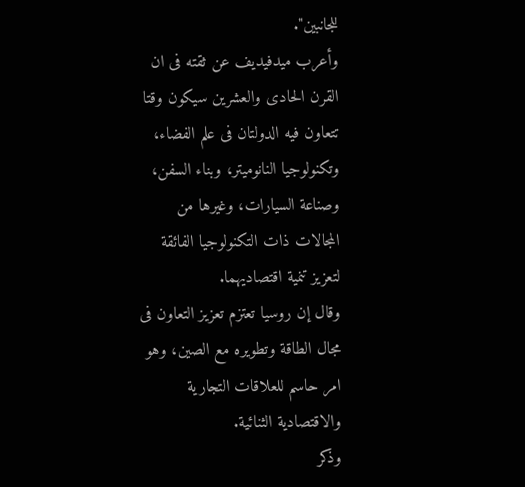للجانبين".
وأعرب ميدفيديف عن ثقته فى ان القرن الحادى والعشرين سيكون وقتا تتعاون فيه الدولتان فى علم الفضاء، وتكنولوجيا النانوميتر، وبناء السفن، وصناعة السيارات، وغيرها من المجالات ذات التكنولوجيا الفائقة لتعزيز تنمية اقتصاديهما.
وقال إن روسيا تعتزم تعزيز التعاون فى مجال الطاقة وتطويره مع الصين، وهو امر حاسم للعلاقات التجارية والاقتصادية الثنائية.
وذكر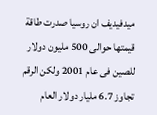ميدفيديف ان روسيا صدرت طاقة قيمتها حوالى 500 مليون دولار للصين فى عام 2001 ولكن الرقم تجاوز 6.7 مليار دولار العام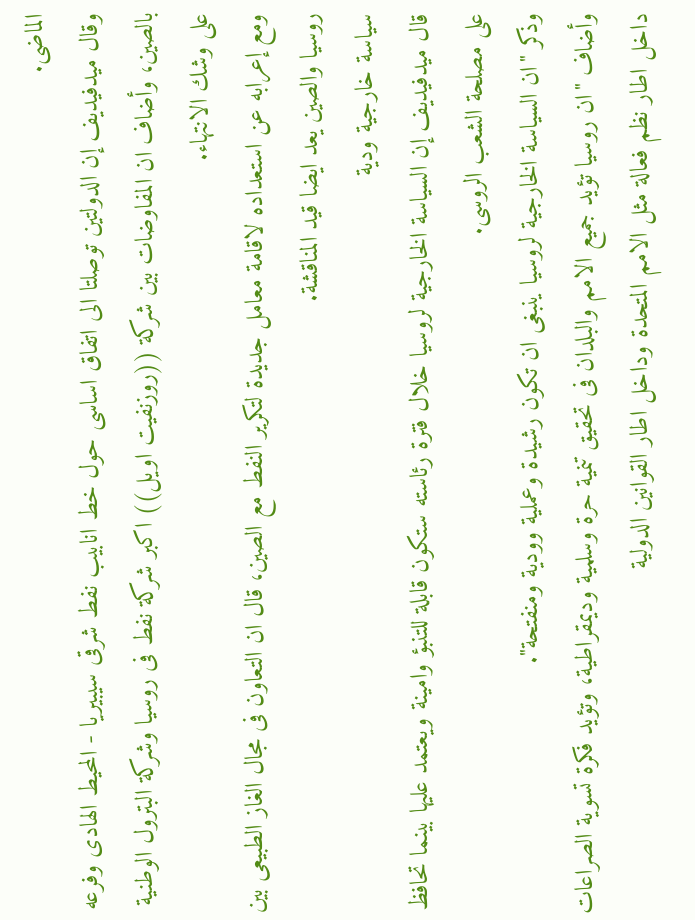الماضى.
وقال ميدفيديف إن الدولتين توصلتا الى اتفاق اساسى حول خط انابيب نفط شرقى سيبيريا - المحيط الهادى وفرعه بالصين، وأضاف ان المفاوضات بين شركة ((روزنفيت اويل)) اكبر شركة نفط فى روسيا وشركة البترول الوطنية على وشك الانتهاء.
ومع إعرابه عن استعداده لاقامة معامل جديدة لتكرير النفط مع الصين، قال ان التعاون فى مجال الغاز الطبيعى بين روسيا والصين يعد ايضا قيد المناقشة.
سياسة خارجية ودية
قال ميدفيديف إن السياسة الخارجية لروسيا خلال فترة رئاسته ستكون قابلة للتنبؤ وامينة ويعتمد عليها بينما تحافظ على مصلحة الشعب الروسى.
وذكر "ان السياسة الخارجية لروسيا ينبغى ان تكون رشيدة وعملية وودية ومنفتحة".
وأضاف "ان روسيا تؤيد جميع الامم والبلدان فى تحقيق تنمية حرة وسلمية وديمقراطية، وتؤيد فكرة تسوية الصراعات داخل اطار نظم فعالة مثل الامم المتحدة وداخل اطار القوانين الدولية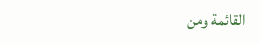القائمة ومن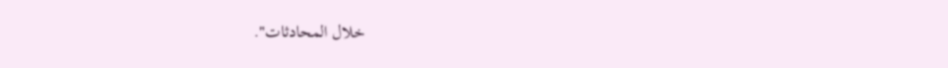خلال المحادثات".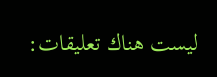ليست هناك تعليقات: